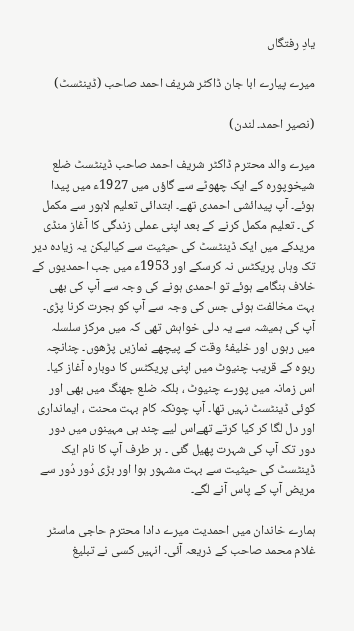یادِ رفتگاں

میرے پیارے ابا جان ڈاکٹر شریف احمد صاحب (ڈینٹسٹ)

(نصیر احمد۔ لندن)

میرے والد محترم ڈاکٹر شریف احمد صاحب ڈینٹسٹ ضلع شیخوپورہ کے ایک چھوٹے سے گاؤں میں 1927ء میں پیدا ہوئے۔ آپ پیدائشی احمدی تھے۔ ابتدائی تعلیم لاہور سے مکمل کی۔ تعلیم مکمل کرنے کے بعد اپنی عملی زندگی کا آغاز منڈی مریدکے میں ایک ڈینٹسٹ کی حیثیت سے کیالیکن یہ زیادہ دیر تک وہاں پریکٹس نہ کرسکے اور 1953ء میں جب احمدیوں کے خلاف ہنگامے ہوئے تو احمدی ہونے کی وجہ سے آپ کی بھی بہت مخالفت ہوئی جس کی وجہ سے آپ کو ہجرت کرنا پڑی۔ آپ کی ہمیشہ سے یہ دلی خواہش تھی کہ میں مرکز سلسلہ میں رہوں اور خلیفۂ وقت کے پیچھے نمازیں پڑھوں۔ چنانچہ ربوہ کے قریب چنیوٹ میں اپنی پریکٹس کا دوبارہ آغاز کیا۔ اس زمانہ میں پورے چنیوٹ ، بلکہ ضلع جھنگ میں بھی اور کوئی ڈینٹسٹ نہیں تھا۔ آپ چونکہ کام بہت محنت ، ایمانداری اور دل لگا کر کیا کرتے تھےاس لیے چند ہی مہینوں میں دور دور تک آپ کی شہرت پھیل گئی ۔ ہر طرف آپ کا نام ایک ڈینٹسٹ کی حیثیت سے بہت مشہور ہوا اور بڑی دُور دُور سے مریض آپ کے پاس آنے لگے۔

ہمارے خاندان میں احمدیت میرے دادا محترم حاجی ماسٹر غلام محمد صاحب کے ذریعہ آئی۔ انہیں کسی نے تبلیغ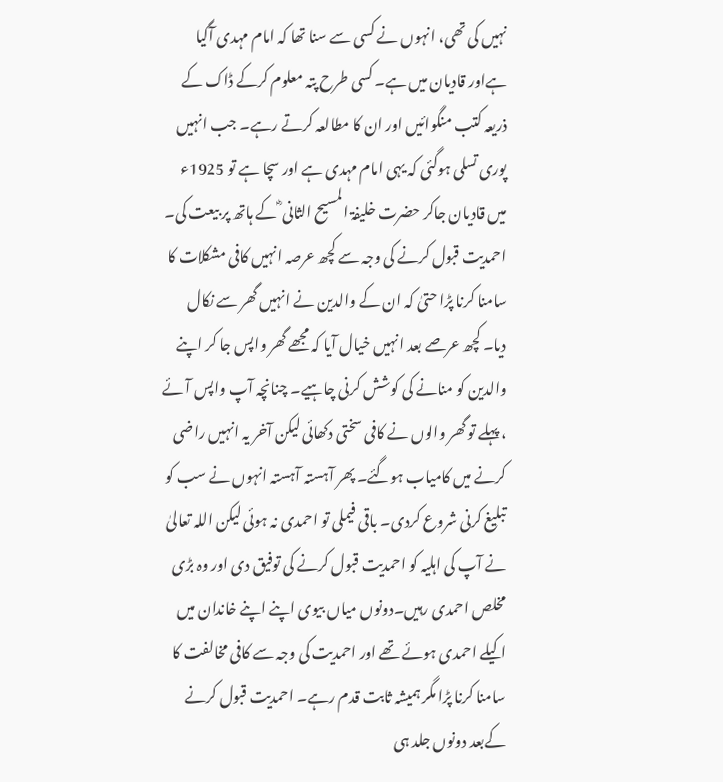نہیں کی تھی، انہوں نے کسی سے سنا تھا کہ امام مہدی آگیا ہےاور قادیان میں ہے۔ کسی طرح پتہ معلوم کرکے ڈاک کے ذریعہ کتب منگوائیں اور ان کا مطالعہ کرتے رہے۔ جب انہیں پوری تسلی ہوگئی کہ یہی امام مہدی ہے اور سچا ہے تو 1925ء میں قادیان جاکر حضرت خلیفۃ المسیح الثانی ؓ کے ہاتھ پر بیعت کی۔ احمدیت قبول کرنے کی وجہ سے کچھ عرصہ انہیں کافی مشکلات کا سامنا کرنا پڑا حتیٰ کہ ان کے والدین نے انہیں گھر سے نکال دیا۔ کچھ عرصے بعد انہیں خیال آیا کہ مجھے گھر واپس جا کر اپنے والدین کو منانے کی کوشش کرنی چاہیے۔ چنانچہ آپ واپس آئے ، پہلے تو گھر والوں نے کافی سختی دکھائی لیکن آخر یہ انہیں راضی کرنے میں کامیاب ہوگئے۔ پھر آہستہ آہستہ انہوں نے سب کو تبلیغ کرنی شروع کردی۔ باقی فیملی تو احمدی نہ ہوئی لیکن اللہ تعالیٰ نے آپ کی اہلیہ کو احمدیت قبول کرنے کی توفیق دی اور وہ بڑی مخلص احمدی رہیں۔دونوں میاں بیوی اپنے اپنے خاندان میں اکیلے احمدی ہوئے تھے اور احمدیت کی وجہ سے کافی مخالفت کا سامنا کرنا پڑا مگر ہمیشہ ثابت قدم رہے۔ احمدیت قبول کرنے کےبعد دونوں جلد ہی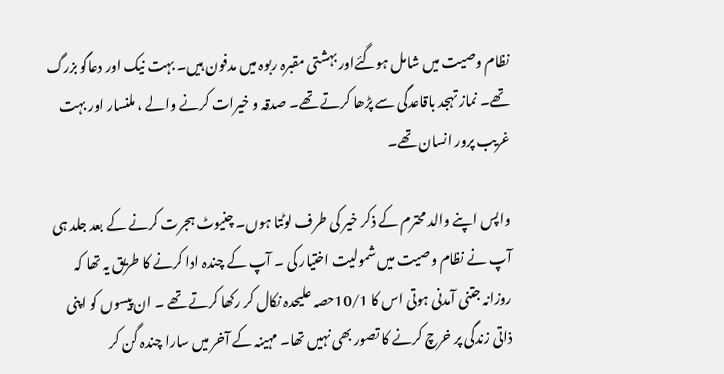نظام وصیت میں شامل ہوگئےاور بہشتی مقبرہ ربوہ میں مدفون ہیں۔ بہت نیک اور دعاگو بزرگ تھے۔ نماز تہجد باقاعدگی سے پڑھا کرتے تھے۔ صدقہ و خیرات کرنے والے ، ملنسار اور بہت غریب پرور انسان تھے۔

واپس اپنے والد محترم کے ذکر خیر کی طرف لوٹتا ہوں۔ چنیوٹ ہجرت کرنے کے بعد جلد ہی آپ نے نظام وصیت میں شمولیت اختیار کی ۔ آپ کے چندہ ادا کرنے کا طریق یہ تھا کہ روزانہ جتنی آمدنی ہوتی اس کا 10/1حصہ علیحدہ نکال کر رکھا کرتے تھے ۔ ان پیسوں کو اپنی ذاتی زندگی پر خرچ کرنے کا تصور بھی نہیں تھا۔ مہینہ کے آخر میں سارا چندہ گن کر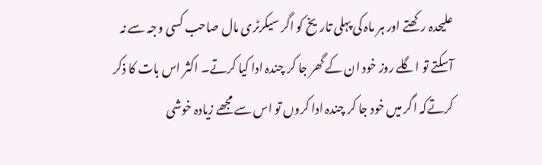علیحدہ رکھتے اور ہر ماہ کی پہلی تاریخ کو اگر سیکرٹری مال صاحب کسی وجہ سے نہ آسکتے تو اگلے روز خود ان کے گھر جا کر چندہ ادا کیا کرتے۔ اکثر اس بات کا ذکر کرتےکہ اگر میں خود جا کر چندہ ادا کروں تو اس سے مجھے زیادہ خوشی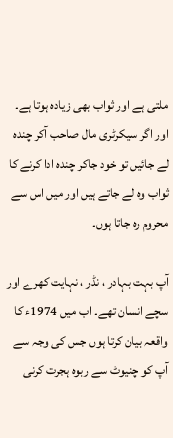ملتی ہے اور ثواب بھی زیادہ ہوتا ہے۔ اور اگر سیکرٹری مال صاحب آکر چندہ لے جائیں تو خود جاکر چندہ ادا کرنے کا ثواب وہ لے جاتے ہیں اور میں اس سے محروم رہ جاتا ہوں۔

آپ بہت بہادر ، نڈر ، نہایت کھرے اور سچے انسان تھے۔ اب میں 1974ء کا واقعہ بیان کرتا ہوں جس کی وجہ سے آپ کو چنیوٹ سے ربوہ ہجرت کرنی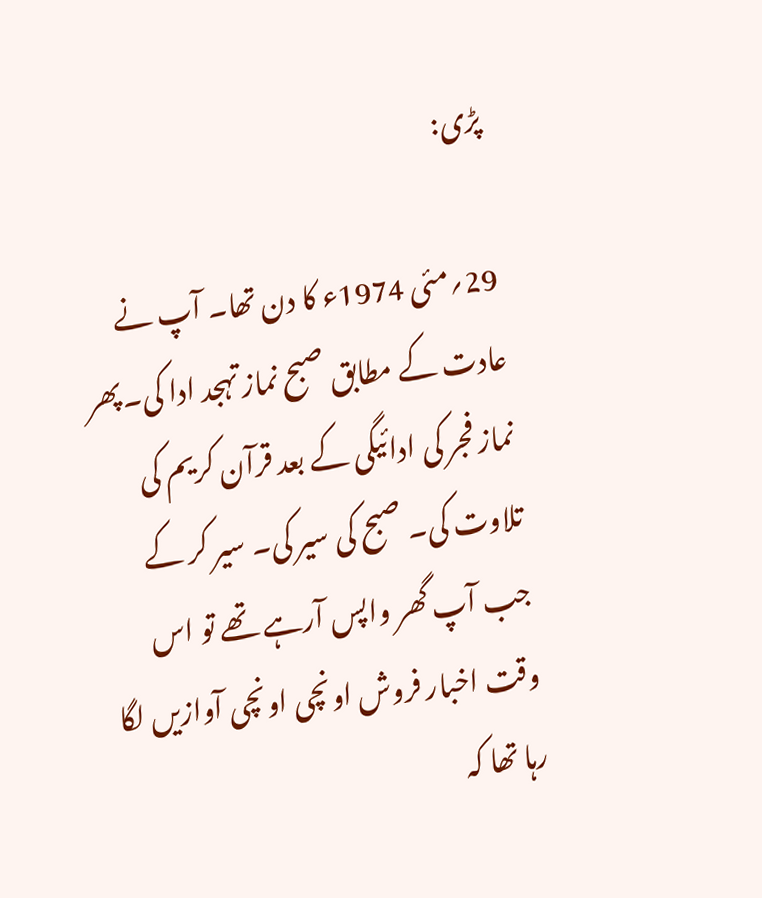پڑی:

29؍مئی 1974ء کا دن تھا۔ آپ نے عادت کے مطابق صبح نماز تہجد ادا کی۔پھر نماز فجر کی ادائیگی کے بعد قرآن کریم کی تلاوت کی۔ صبح کی سیر کی۔ سیر کر کے جب آپ گھر واپس آرہے تھے تو اس وقت اخبار فروش اونچی اونچی آوازیں لگا رہا تھا کہ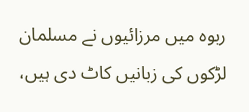ربوہ میں مرزائیوں نے مسلمان لڑکوں کی زبانیں کاٹ دی ہیں،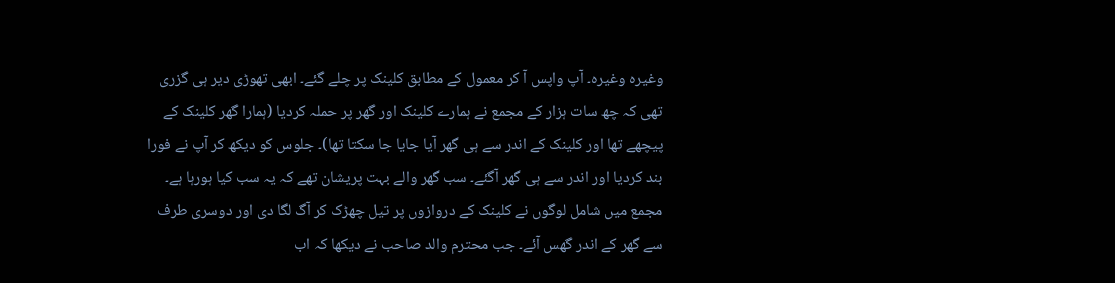وغیرہ وغیرہ۔ آپ واپس آ کر معمول کے مطابق کلینک پر چلے گئے۔ ابھی تھوڑی دیر ہی گزری تھی کہ چھ سات ہزار کے مجمع نے ہمارے کلینک اور گھر پر حملہ کردیا (ہمارا گھر کلینک کے پیچھے تھا اور کلینک کے اندر سے ہی گھر آیا جایا جا سکتا تھا)۔ جلوس کو دیکھ کر آپ نے فورا بند کردیا اور اندر سے ہی گھر آگئے۔ سب گھر والے بہت پریشان تھے کہ یہ سب کیا ہورہا ہے۔ مجمع میں شامل لوگوں نے کلینک کے دروازوں پر تیل چھڑک کر آگ لگا دی اور دوسری طرف سے گھر کے اندر گھس آئے۔ جب محترم والد صاحب نے دیکھا کہ اب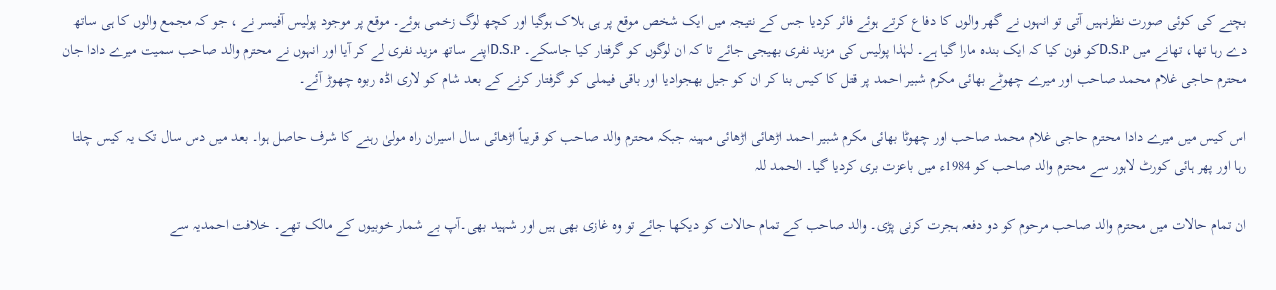بچنے کی کوئی صورت نظرنہیں آتی تو انہوں نے گھر والوں کا دفاع کرتے ہوئے فائر کردیا جس کے نتیجہ میں ایک شخص موقع پر ہی ہلاک ہوگیا اور کچھ لوگ زخمی ہوئے۔ موقع پر موجود پولیس آفیسر نے ، جو کہ مجمع والوں کا ہی ساتھ دے رہا تھا، تھانے میں D.S.Pکو فون کیا کہ ایک بندہ مارا گیا ہے۔ لہٰذا پولیس کی مزید نفری بھیجی جائے تا کہ ان لوگوں کو گرفتار کیا جاسکے۔ D.S.Pاپنے ساتھ مزید نفری لے کر آیا اور انہوں نے محترم والد صاحب سمیت میرے دادا جان محترم حاجی غلام محمد صاحب اور میرے چھوٹے بھائی مکرم شبیر احمد پر قتل کا کیس بنا کر ان کو جیل بھجوادیا اور باقی فیملی کو گرفتار کرنے کے بعد شام کو لاری اڈہ ربوہ چھوڑ آئے۔

اس کیس میں میرے دادا محترم حاجی غلام محمد صاحب اور چھوٹا بھائی مکرم شبیر احمد اڑھائی اڑھائی مہینہ جبکہ محترم والد صاحب کو قریباً اڑھائی سال اسیران راہ مولیٰ رہنے کا شرف حاصل ہوا۔ بعد میں دس سال تک یہ کیس چلتا رہا اور پھر ہائی کورٹ لاہور سے محترم والد صاحب کو 1984ء میں باعزت بری کردیا گیا۔ الحمد للہ

ان تمام حالات میں محترم والد صاحب مرحوم کو دو دفعہ ہجرت کرنی پڑی۔ والد صاحب کے تمام حالات کو دیکھا جائے تو وہ غازی بھی ہیں اور شہید بھی۔آپ بے شمار خوبیوں کے مالک تھے۔ خلافت احمدیہ سے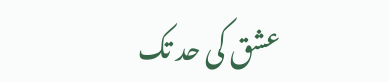عشق کی حد تک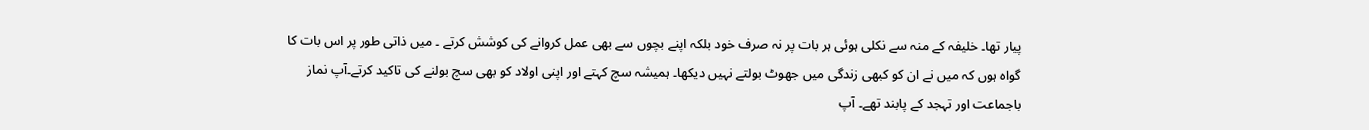پیار تھا۔ خلیفہ کے منہ سے نکلی ہوئی ہر بات پر نہ صرف خود بلکہ اپنے بچوں سے بھی عمل کروانے کی کوشش کرتے ۔ میں ذاتی طور پر اس بات کا گواہ ہوں کہ میں نے ان کو کبھی زندگی میں جھوٹ بولتے نہیں دیکھا۔ ہمیشہ سچ کہتے اور اپنی اولاد کو بھی سچ بولنے کی تاکید کرتے۔آپ نماز باجماعت اور تہجد کے پابند تھے۔ آپ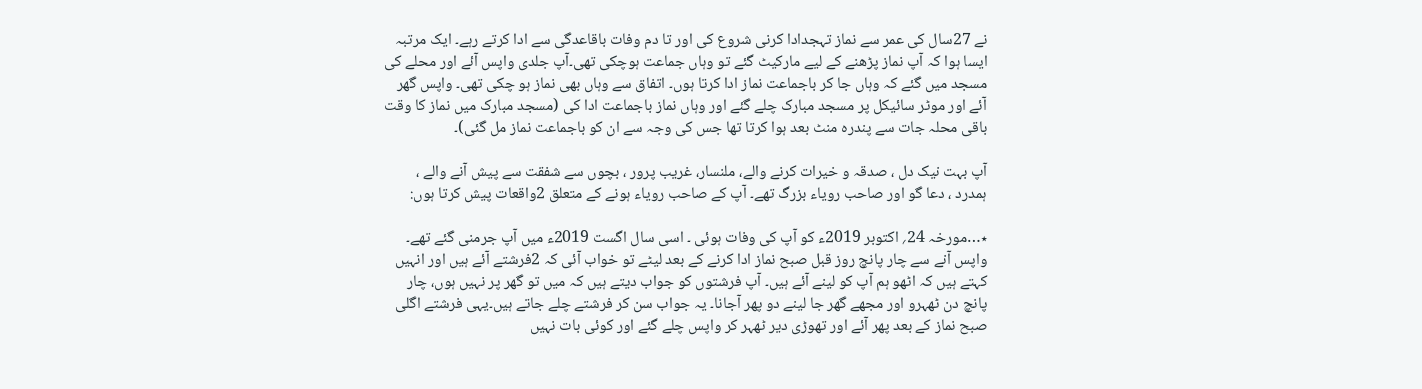نے 27سال کی عمر سے نماز تہجدادا کرنی شروع کی اور تا دم وفات باقاعدگی سے ادا کرتے رہے۔ ایک مرتبہ ایسا ہوا کہ آپ نماز پڑھنے کے لیے مارکیٹ گئے تو وہاں جماعت ہوچکی تھی۔آپ جلدی واپس آئے اور محلے کی مسجد میں گئے کہ وہاں جا کر باجماعت نماز ادا کرتا ہوں۔ اتفاق سے وہاں بھی نماز ہو چکی تھی۔ واپس گھر آئے اور موٹر سائیکل پر مسجد مبارک چلے گئے اور وہاں نماز باجماعت ادا کی (مسجد مبارک میں نماز کا وقت باقی محلہ جات سے پندرہ منٹ بعد ہوا کرتا تھا جس کی وجہ سے ان کو باجماعت نماز مل گئی)۔

آپ بہت نیک دل ، صدقہ و خیرات کرنے والے، ملنسار، غریب پرور ، بچوں سے شفقت سے پیش آنے والے ، ہمدرد ، دعا گو اور صاحب رویاء بزرگ تھے۔ آپ کے صاحب رویاء ہونے کے متعلق 2واقعات پیش کرتا ہوں:

٭…مورخہ 24؍ اکتوبر 2019ء کو آپ کی وفات ہوئی ۔ اسی سال اگست 2019ء میں آپ جرمنی گئے تھے۔ واپس آنے سے چار پانچ روز قبل صبح نماز ادا کرنے کے بعد لیٹے تو خواب آئی کہ 2فرشتے آئے ہیں اور انہیں کہتے ہیں کہ اٹھو ہم آپ کو لینے آئے ہیں۔ آپ فرشتوں کو جواب دیتے ہیں کہ میں تو گھر پر نہیں ہوں، چار پانچ دن ٹھہرو اور مجھے گھر جا لینے دو پھر آجانا۔ یہ جواب سن کر فرشتے چلے جاتے ہیں۔یہی فرشتے اگلی صبح نماز کے بعد پھر آئے اور تھوڑی دیر ٹھہر کر واپس چلے گئے اور کوئی بات نہیں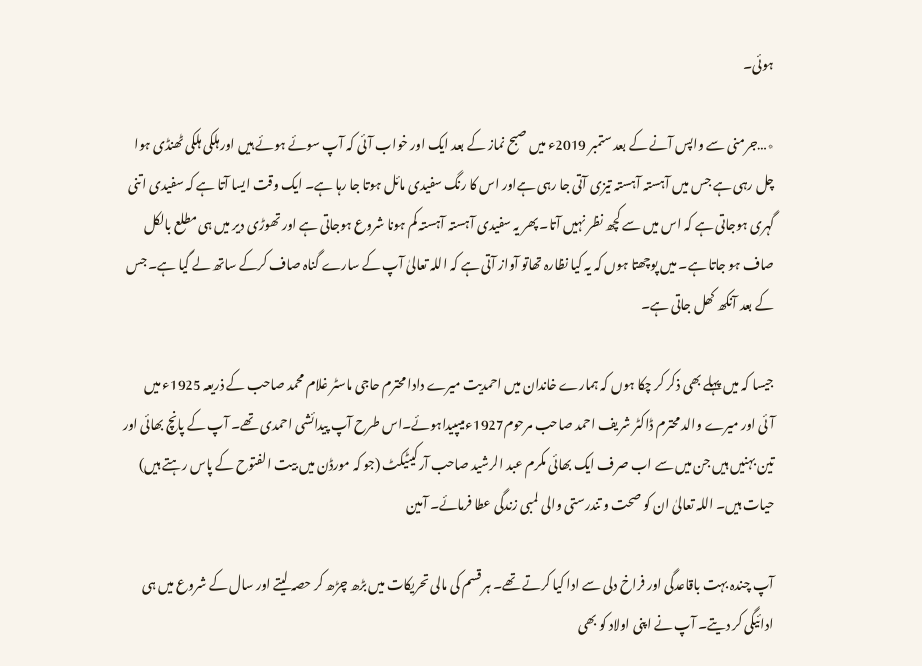ہوئی۔

٭…جرمنی سے واپس آنے کے بعد ستمبر 2019ء میں صبح نماز کے بعد ایک اور خواب آئی کہ آپ سوئے ہوئے ہیں اور ہلکی ہلکی ٹھنڈی ہوا چل رہی ہے جس میں آہستہ آہستہ تیزی آتی جا رہی ہےاور اس کا رنگ سفیدی مائل ہوتا جا رہا ہے۔ ایک وقت ایسا آتا ہے کہ سفیدی اتنی گہری ہوجاتی ہے کہ اس میں سے کچھ نظر نہیں آتا۔ پھر یہ سفیدی آہستہ آہستہ کم ہونا شروع ہوجاتی ہے اور تھوڑی دیر میں ہی مطلع بالکل صاف ہو جاتا ہے۔ میں پوچھتا ہوں کہ یہ کیا نظارہ تھاتو آواز آتی ہے کہ اللہ تعالیٰ آپ کے سارے گناہ صاف کرکے ساتھ لے گیا ہے۔ جس کے بعد آنکھ کھل جاتی ہے۔

جیسا کہ میں پہلے بھی ذکر کر چکا ہوں کہ ہمارے خاندان میں احمدیت میرے دادا محترم حاجی ماسٹر غلام محمد صاحب کے ذریعہ 1925ء میں آئی اور میرے والد محترم ڈاکٹر شریف احمد صاحب مرحوم1927ءمیںپیداہوئے۔اس طرح آپ پیدائشی احمدی تھے۔ آپ کے پانچ بھائی اور تین بہنیں ہیں جن میں سے اب صرف ایک بھائی مکرم عبد الرشید صاحب آرکیٹیکٹ (جو کہ مورڈن میں بیت الفتوح کے پاس رہتے ہیں) حیات ہیں۔ اللہ تعالیٰ ان کو صحت و تندرستی والی لمبی زندگی عطا فرمائے۔ آمین

آپ چندہ بہت باقاعدگی اور فراخ دلی سے ادا کیا کرتے تھے۔ ہر قسم کی مالی تحریکات میں بڑھ چڑھ کر حصہ لیتے اور سال کے شروع میں ہی ادائیگی کر دیتے۔ آپ نے اپنی اولاد کو بھی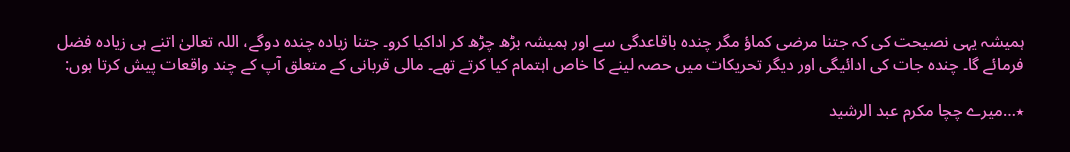ہمیشہ یہی نصیحت کی کہ جتنا مرضی کماؤ مگر چندہ باقاعدگی سے اور ہمیشہ بڑھ چڑھ کر اداکیا کرو۔ جتنا زیادہ چندہ دوگے، اللہ تعالیٰ اتنے ہی زیادہ فضل فرمائے گا۔ چندہ جات کی ادائیگی اور دیگر تحریکات میں حصہ لینے کا خاص اہتمام کیا کرتے تھے۔ مالی قربانی کے متعلق آپ کے چند واقعات پیش کرتا ہوں:

٭…میرے چچا مکرم عبد الرشید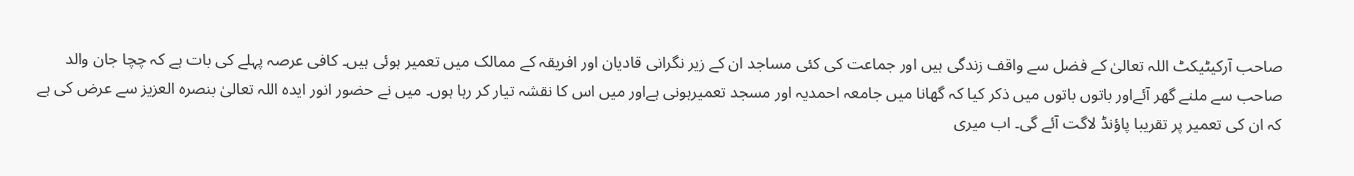صاحب آرکیٹیکٹ اللہ تعالیٰ کے فضل سے واقف زندگی ہیں اور جماعت کی کئی مساجد ان کے زیر نگرانی قادیان اور افریقہ کے ممالک میں تعمیر ہوئی ہیں۔ کافی عرصہ پہلے کی بات ہے کہ چچا جان والد صاحب سے ملنے گھر آئےاور باتوں باتوں میں ذکر کیا کہ گھانا میں جامعہ احمدیہ اور مسجد تعمیرہونی ہےاور میں اس کا نقشہ تیار کر رہا ہوں۔ میں نے حضور انور ایدہ اللہ تعالیٰ بنصرہ العزیز سے عرض کی ہے کہ ان کی تعمیر پر تقریبا پاؤنڈ لاگت آئے گی۔ اب میری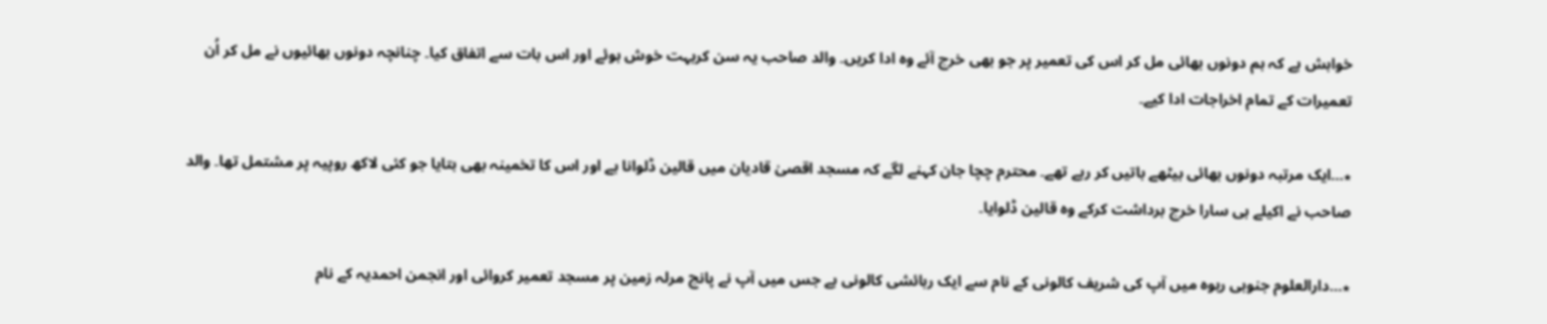خواہش ہے کہ ہم دونوں بھائی مل کر اس کی تعمیر پر جو بھی خرچ آئے وہ ادا کریں۔ والد صاحب یہ سن کربہت خوش ہوئے اور اس بات سے اتفاق کیا۔ چنانچہ دونوں بھائیوں نے مل کر اُن تعمیرات کے تمام اخراجات ادا کیے۔

٭…ایک مرتبہ دونوں بھائی بیٹھے باتیں کر رہے تھے۔ محترم چچا جان کہنے لگے کہ مسجد اقصیٰ قادیان میں قالین ڈلوانا ہے اور اس کا تخمینہ بھی بتایا جو کئی لاکھ روپیہ پر مشتمل تھا۔ والد صاحب نے اکیلے ہی سارا خرچ برداشت کرکے وہ قالین ڈلوایا۔

٭…دارالعلوم جنوبی ربوہ میں آپ کی شریف کالونی کے نام سے ایک رہائشی کالونی ہے جس میں آپ نے پانچ مرلہ زمین پر مسجد تعمیر کروائی اور انجمن احمدیہ کے نام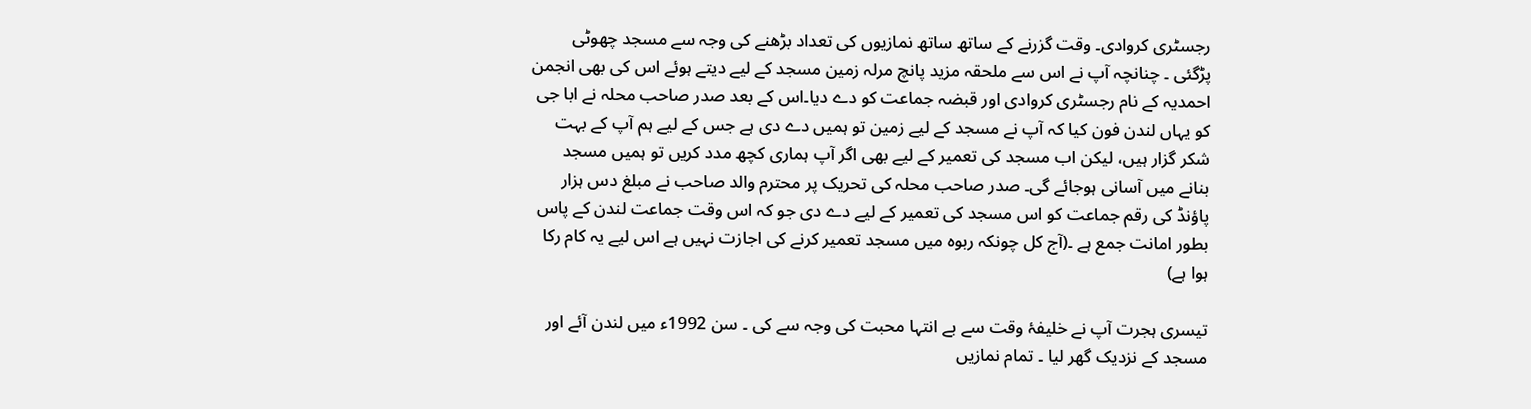رجسٹری کروادی۔ وقت گزرنے کے ساتھ ساتھ نمازیوں کی تعداد بڑھنے کی وجہ سے مسجد چھوٹی پڑگئی ۔ چنانچہ آپ نے اس سے ملحقہ مزید پانچ مرلہ زمین مسجد کے لیے دیتے ہوئے اس کی بھی انجمن احمدیہ کے نام رجسٹری کروادی اور قبضہ جماعت کو دے دیا۔اس کے بعد صدر صاحب محلہ نے ابا جی کو یہاں لندن فون کیا کہ آپ نے مسجد کے لیے زمین تو ہمیں دے دی ہے جس کے لیے ہم آپ کے بہت شکر گزار ہیں، لیکن اب مسجد کی تعمیر کے لیے بھی اگر آپ ہماری کچھ مدد کریں تو ہمیں مسجد بنانے میں آسانی ہوجائے گی۔ صدر صاحب محلہ کی تحریک پر محترم والد صاحب نے مبلغ دس ہزار پاؤنڈ کی رقم جماعت کو اس مسجد کی تعمیر کے لیے دے دی جو کہ اس وقت جماعت لندن کے پاس بطور امانت جمع ہے ۔(آج کل چونکہ ربوہ میں مسجد تعمیر کرنے کی اجازت نہیں ہے اس لیے یہ کام رکا ہوا ہے)

تیسری ہجرت آپ نے خلیفۂ وقت سے بے انتہا محبت کی وجہ سے کی ۔ سن 1992ء میں لندن آئے اور مسجد کے نزدیک گھر لیا ۔ تمام نمازیں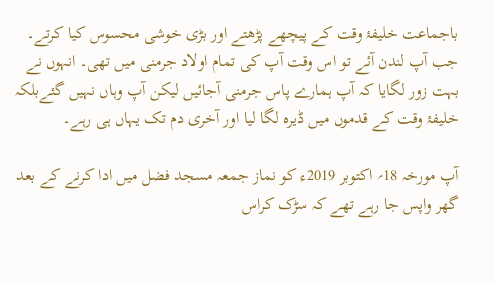باجماعت خلیفۂ وقت کے پیچھے پڑھتے اور بڑی خوشی محسوس کیا کرتے۔ جب آپ لندن آئے تو اس وقت آپ کی تمام اولاد جرمنی میں تھی۔ انہوں نے بہت زور لگایا کہ آپ ہمارے پاس جرمنی آجائیں لیکن آپ وہاں نہیں گئےبلکہ خلیفۂ وقت کے قدموں میں ڈیرہ لگا لیا اور آخری دم تک یہاں ہی رہے۔

آپ مورخہ 18؍ اکتوبر 2019ء کو نماز جمعہ مسجد فضل میں ادا کرنے کے بعد گھر واپس جا رہے تھے کہ سڑک کراس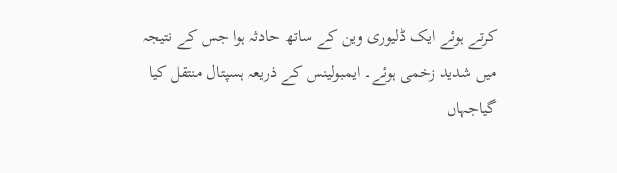کرتے ہوئے ایک ڈلیوری وین کے ساتھ حادثہ ہوا جس کے نتیجہ میں شدید زخمی ہوئے۔ ایمبولینس کے ذریعہ ہسپتال منتقل کیا گیاجہاں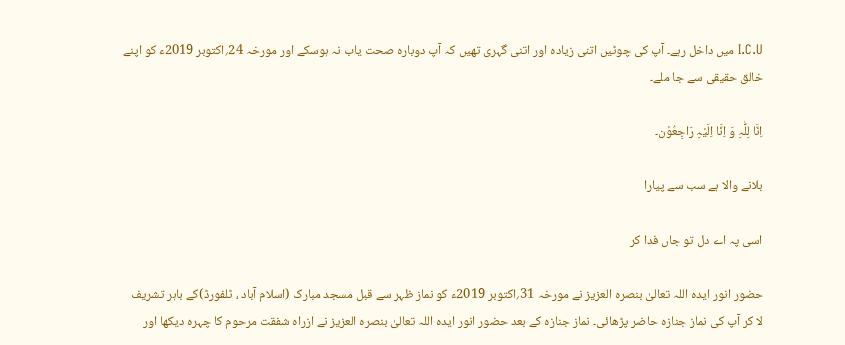I.C.U میں داخل رہے۔ آپ کی چوٹیں اتنی زیادہ اور اتنی گہری تھیں کہ آپ دوبارہ صحت یاب نہ ہوسکے اور مورخہ 24؍اکتوبر 2019ء کو اپنے خالق حقیقی سے جا ملے۔

اِنَّا لِلّٰہِ وَ اِنَّا اِلَیْہِ رَاجِعُوْن۔

بلانے والا ہے سب سے پیارا

اسی پہ اے دل تو جاں فدا کر

حضور انور ایدہ اللہ تعالیٰ بنصرہ العزیز نے مورخہ 31؍اکتوبر 2019ء کو نماز ظہر سے قبل مسجد مبارک (اسلام آباد ، ٹلفورڈ)کے باہر تشریف لا کر آپ کی نماز جنازہ حاضر پڑھائی۔ نماز جنازہ کے بعد حضور انور ایدہ اللہ تعالیٰ بنصرہ العزیز نے ازراہ شفقت مرحوم کا چہرہ دیکھا اور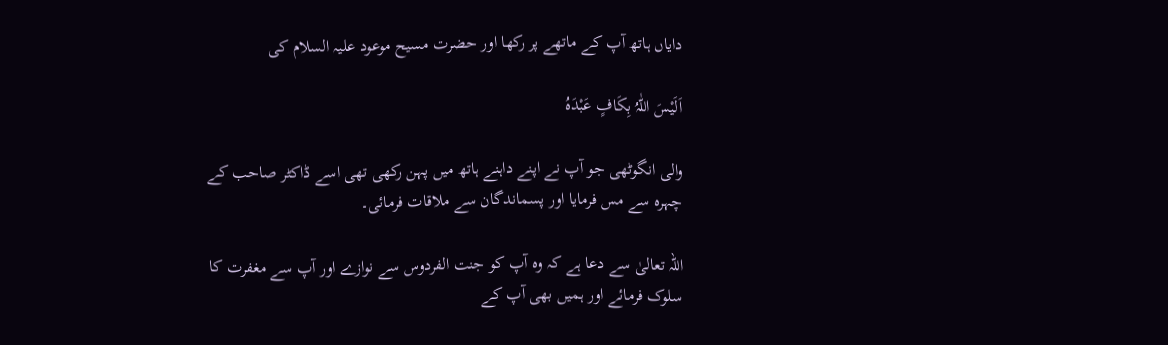دایاں ہاتھ آپ کے ماتھے پر رکھا اور حضرت مسیح موعود علیہ السلام کی

اَلَیْسَ اللّٰہُ بِکَافٍ عَبْدَہُ

والی انگوٹھی جو آپ نے اپنے داہنے ہاتھ میں پہن رکھی تھی اسے ڈاکٹر صاحب کے چہرہ سے مس فرمایا اور پسماندگان سے ملاقات فرمائی۔

اللہ تعالیٰ سے دعا ہے کہ وہ آپ کو جنت الفردوس سے نوازے اور آپ سے مغفرت کا سلوک فرمائے اور ہمیں بھی آپ کے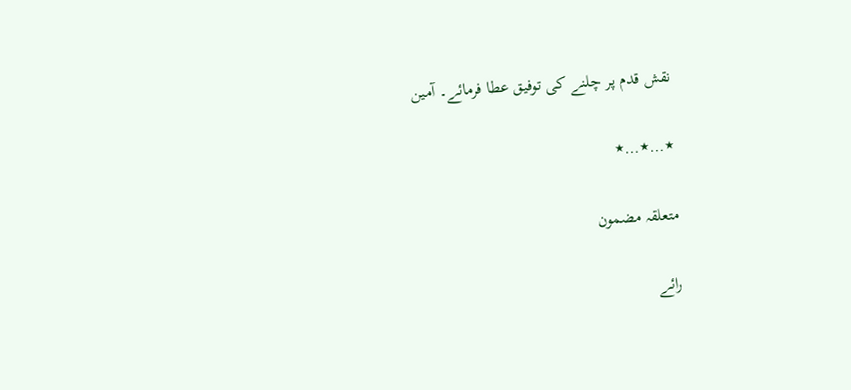نقش قدم پر چلنے کی توفیق عطا فرمائے۔ آمین

٭…٭…٭

متعلقہ مضمون

رائے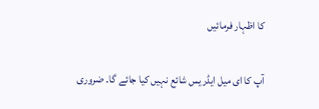کا اظہار فرمائیں

آپ کا ای میل ایڈریس شائع نہیں کیا جائے گا۔ ضروری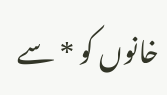خانوں کو * سے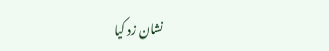نشان زد کیا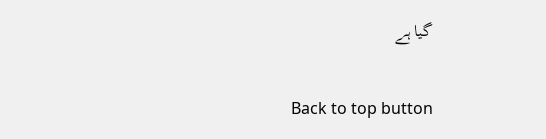گیا ہے

Back to top button